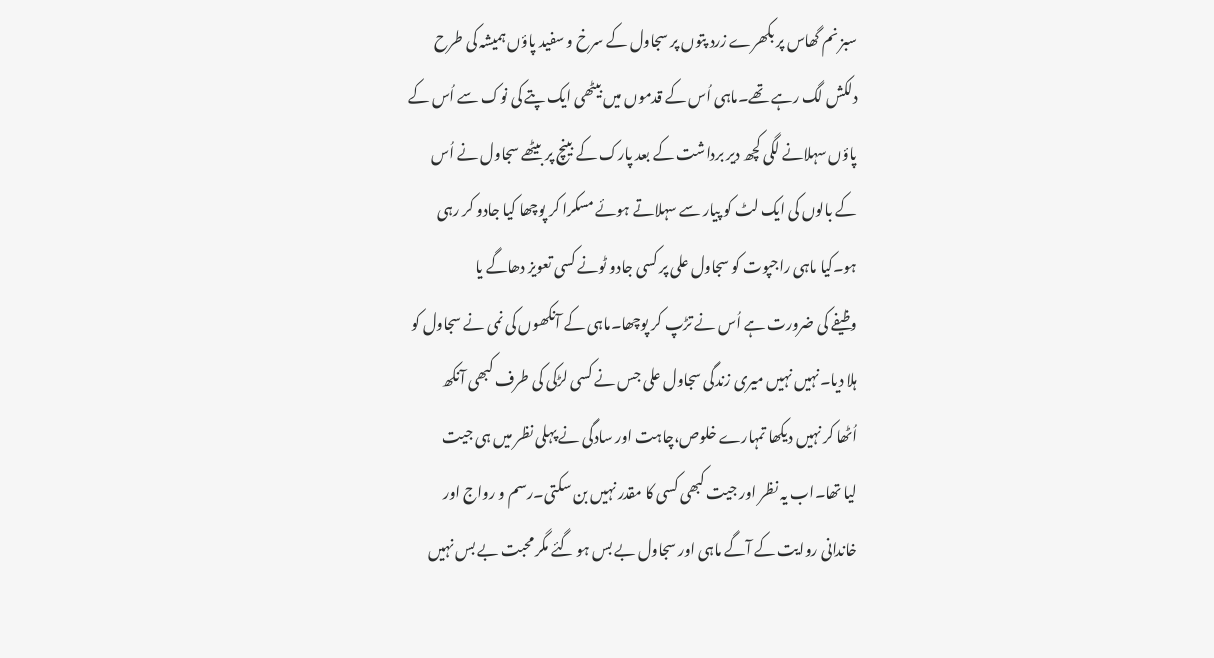سبز نم گھاس پر بکھرے زرد پتوں پر سجاول کے سرخ و سفید پاؤں ہمیشہ کی طرح
دلکش لگ رہے تھے۔ماہی اُس کے قدموں میں بیٹھی ایک پتے کی نوک سے اُس کے
پاؤں سہلانے لگی کچھ دیر برداشت کے بعد پارک کے بینچ پر بیٹھے سجاول نے اُس
کے بالوں کی ایک لٹ کو پیار سے سہلاتے ہوئے مسکرا کر پوچھا کیا جادو کر رہی
ہو۔کیا ماہی راجپوت کو سجاول علی پر کسی جادو ٹونے کسی تعویز دھاگے یا
وظیفے کی ضرورت ہے اُس نے تڑپ کر پوچھا۔ماہی کے آنکھوں کی نمی نے سجاول کو
ہلا دیا۔نہیں نہیں میری زندگی سجاول علی جس نے کسی لڑکی کی طرف کبھی آنکھ
اُٹھا کر نہیں دیکھا تمہارے خلوص،چاہت اور سادگی نے پہلی نظر میں ہی جیت
لیا تھا۔اب یہ نظر اور جیت کبھی کسی کا مقدر نہیں بن سکتی۔رسم و رواج اور
خاندانی روایت کے آگے ماہی اور سجاول بے بس ہو گئے مگر محبت بے بس نہیں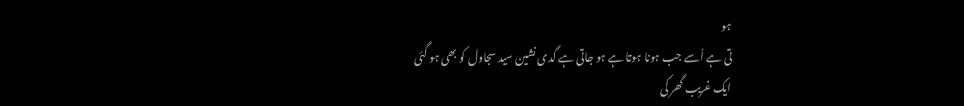ہو
تی ہے اُسے جب ہونا ہوتا ہے ہو جاتی ہے گدی نشین سید سجاول کو بھی ہو گئی
ایک غریب گھر کی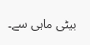بیٹی ماہی سے۔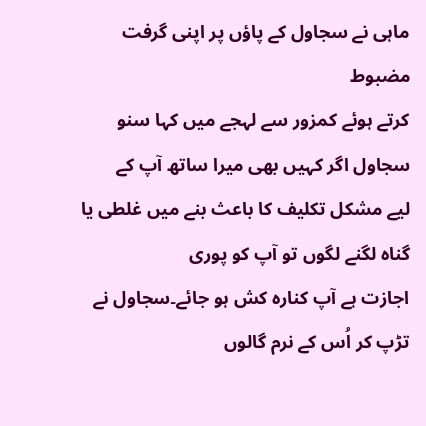ماہی نے سجاول کے پاؤں پر اپنی گرفت مضبوط
کرتے ہوئے کمزور سے لہجے میں کہا سنو سجاول اگر کہیں بھی میرا ساتھ آپ کے
لیے مشکل تکلیف کا باعث بنے میں غلطی یا گناہ لگنے لگوں تو آپ کو پوری
اجازت ہے آپ کنارہ کش ہو جائے۔سجاول نے تڑپ کر اُس کے نرم گالوں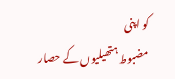کو اپنی
مضبوط ہتھیلیوں کے حصار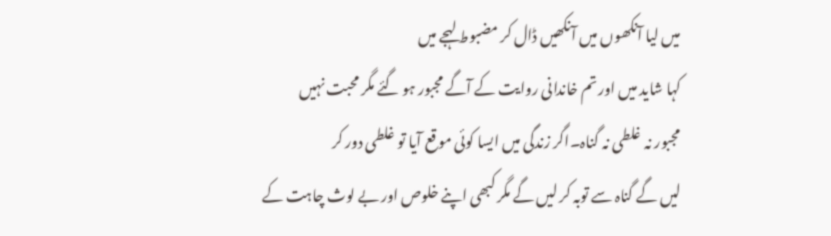میں لیا آنکھوں میں آنکھیں ڈال کر مضبوط لہجے میں
کہا شاید میں اور تم خاندانی روایت کے آگے مجبور ہو گئے مگر محبت نہیں
مجبور نہ غلطی نہ گناہ۔اگر زندگی میں ایسا کوئی موقع آیا تو غلطی دور کر
لیں گے گناہ سے توبہ کر لیں گے مگر کبھی اپنے خلوص اور بے لوث چاہت کے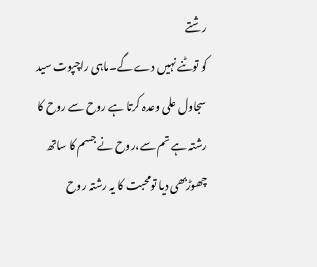رشتے
کو توٹنے نہیں دے گے۔ماہی راچپوت سید سجاول علی وعدہ کرتا ہے روح سے روح کا
رشتہ ہے تم سے،روح نے جسم کا ساتھ چھوڑبھی دیا تومحبت کا یہ رشتہ روح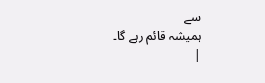سے
ہمیشہ قائم رہے گا۔
|